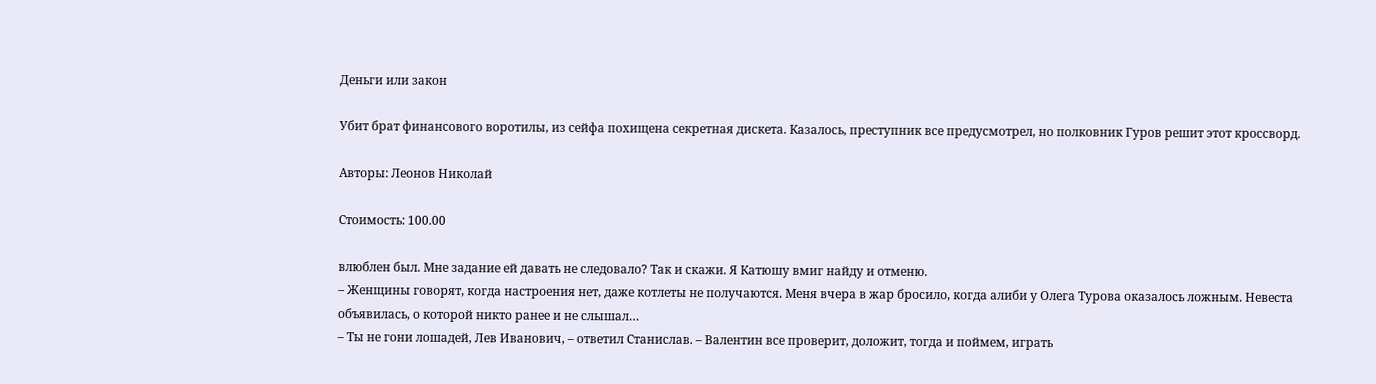Деньги или закон

Убит брат финансового воротилы, из сейфа похищена секретная дискета. Казалось, преступник все предусмотрел, но полковник Гуров решит этот кроссворд.

Авторы: Леонов Николай

Стоимость: 100.00

влюблен был. Мне задание ей давать не следовало? Так и скажи. Я Катюшу вмиг найду и отменю.
– Женщины говорят, когда настроения нет, даже котлеты не получаются. Меня вчера в жар бросило, когда алиби у Олега Турова оказалось ложным. Невеста объявилась, о которой никто ранее и не слышал…
– Ты не гони лошадей, Лев Иванович, – ответил Станислав. – Валентин все проверит, доложит, тогда и поймем, играть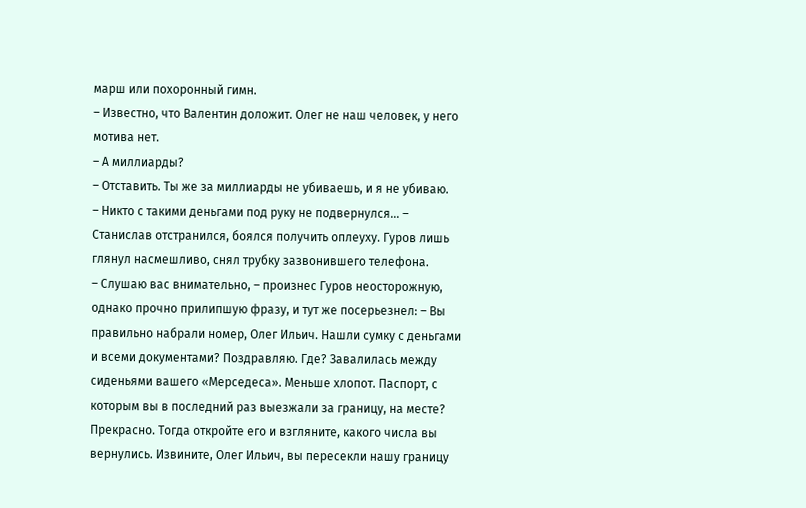марш или похоронный гимн.
– Известно, что Валентин доложит. Олег не наш человек, у него мотива нет.
– А миллиарды?
– Отставить. Ты же за миллиарды не убиваешь, и я не убиваю.
– Никто с такими деньгами под руку не подвернулся… – Станислав отстранился, боялся получить оплеуху. Гуров лишь глянул насмешливо, снял трубку зазвонившего телефона.
– Слушаю вас внимательно, – произнес Гуров неосторожную, однако прочно прилипшую фразу, и тут же посерьезнел: – Вы правильно набрали номер, Олег Ильич. Нашли сумку с деньгами и всеми документами? Поздравляю. Где? Завалилась между сиденьями вашего «Мерседеса». Меньше хлопот. Паспорт, с которым вы в последний раз выезжали за границу, на месте? Прекрасно. Тогда откройте его и взгляните, какого числа вы вернулись. Извините, Олег Ильич, вы пересекли нашу границу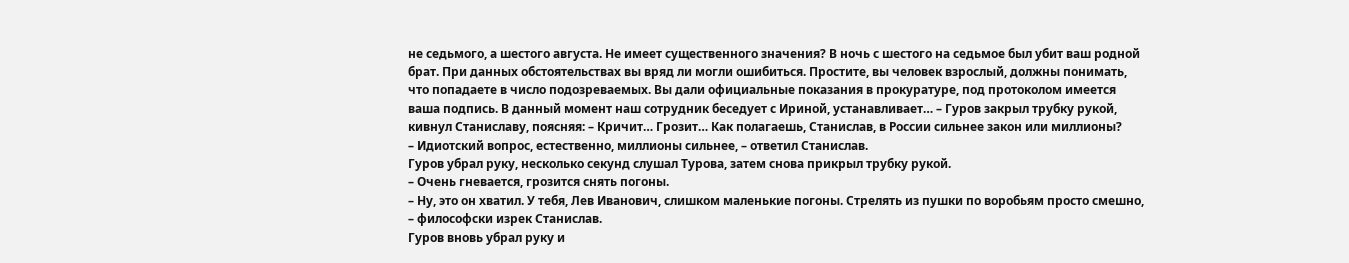не седьмого, а шестого августа. Не имеет существенного значения? В ночь с шестого на седьмое был убит ваш родной брат. При данных обстоятельствах вы вряд ли могли ошибиться. Простите, вы человек взрослый, должны понимать, что попадаете в число подозреваемых. Вы дали официальные показания в прокуратуре, под протоколом имеется ваша подпись. В данный момент наш сотрудник беседует с Ириной, устанавливает… – Гуров закрыл трубку рукой, кивнул Станиславу, поясняя: – Кричит… Грозит… Как полагаешь, Станислав, в России сильнее закон или миллионы?
– Идиотский вопрос, естественно, миллионы сильнее, – ответил Станислав.
Гуров убрал руку, несколько секунд слушал Турова, затем снова прикрыл трубку рукой.
– Очень гневается, грозится снять погоны.
– Ну, это он хватил. У тебя, Лев Иванович, слишком маленькие погоны. Стрелять из пушки по воробьям просто смешно, – философски изрек Станислав.
Гуров вновь убрал руку и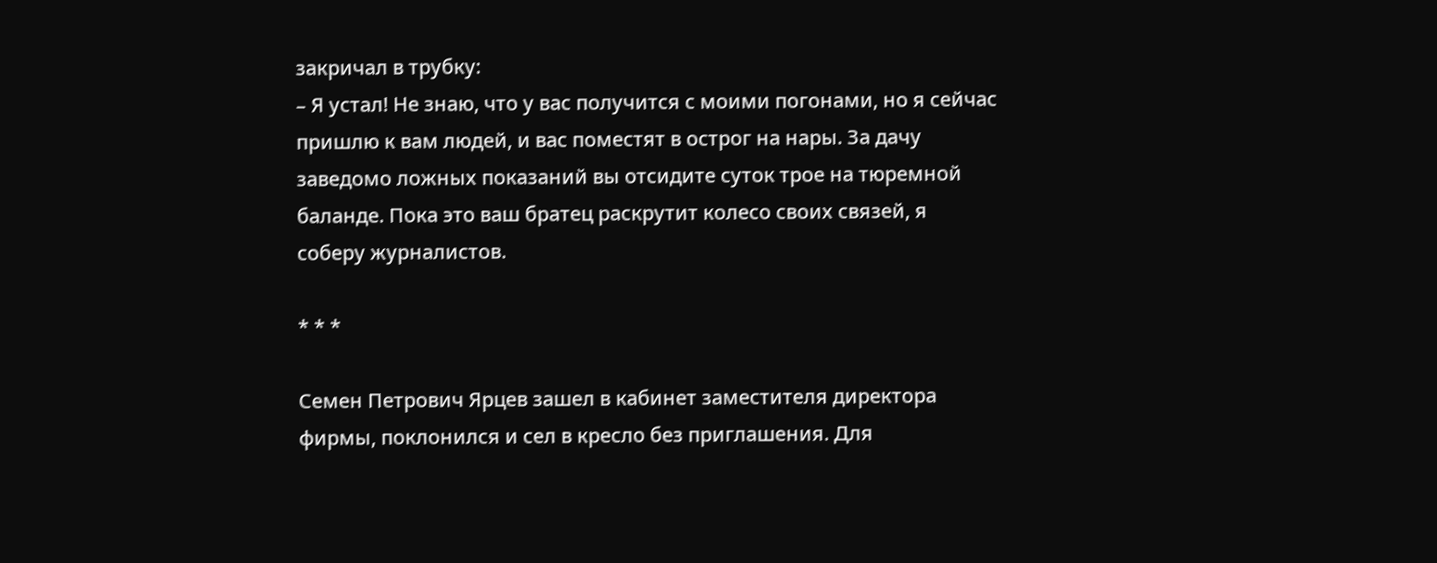закричал в трубку:
– Я устал! Не знаю, что у вас получится с моими погонами, но я сейчас пришлю к вам людей, и вас поместят в острог на нары. За дачу заведомо ложных показаний вы отсидите суток трое на тюремной баланде. Пока это ваш братец раскрутит колесо своих связей, я соберу журналистов.

* * *

Семен Петрович Ярцев зашел в кабинет заместителя директора фирмы, поклонился и сел в кресло без приглашения. Для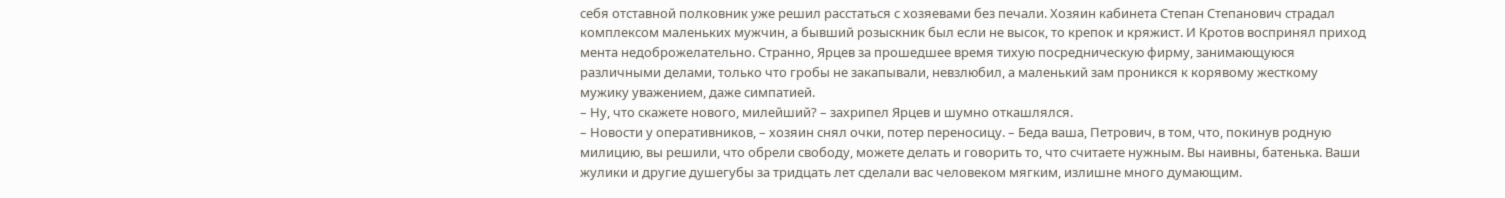себя отставной полковник уже решил расстаться с хозяевами без печали. Хозяин кабинета Степан Степанович страдал комплексом маленьких мужчин, а бывший розыскник был если не высок, то крепок и кряжист. И Кротов воспринял приход мента недоброжелательно. Странно, Ярцев за прошедшее время тихую посредническую фирму, занимающуюся различными делами, только что гробы не закапывали, невзлюбил, а маленький зам проникся к корявому жесткому мужику уважением, даже симпатией.
– Ну, что скажете нового, милейший? – захрипел Ярцев и шумно откашлялся.
– Новости у оперативников, – хозяин снял очки, потер переносицу. – Беда ваша, Петрович, в том, что, покинув родную милицию, вы решили, что обрели свободу, можете делать и говорить то, что считаете нужным. Вы наивны, батенька. Ваши жулики и другие душегубы за тридцать лет сделали вас человеком мягким, излишне много думающим.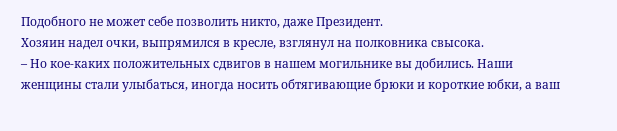Подобного не может себе позволить никто, даже Президент.
Хозяин надел очки, выпрямился в кресле, взглянул на полковника свысока.
– Но кое-каких положительных сдвигов в нашем могильнике вы добились. Наши женщины стали улыбаться, иногда носить обтягивающие брюки и короткие юбки, а ваш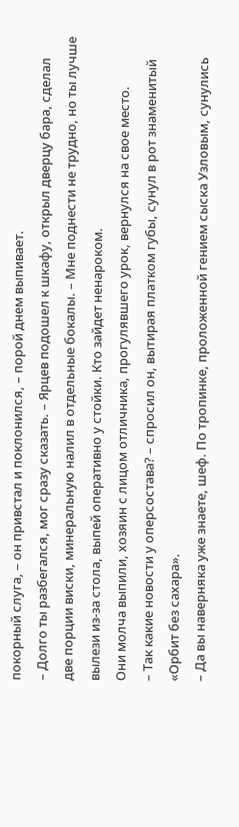покорный слуга, – он привстал и поклонился, – порой днем выпивает.
– Долго ты разбегался, мог сразу сказать. – Ярцев подошел к шкафу, открыл дверцу бара, сделал две порции виски, минеральную налил в отдельные бокалы. – Мне поднести не трудно, но ты лучше вылези из-за стола, выпей оперативно у стойки. Кто зайдет ненароком.
Они молча выпили, хозяин с лицом отличника, прогулявшего урок, вернулся на свое место.
– Так какие новости у оперсостава? – спросил он, вытирая платком губы, сунул в рот знаменитый «Орбит без сахара».
– Да вы наверняка уже знаете, шеф. По тропинке, проложенной гением сыска Узловым, сунулись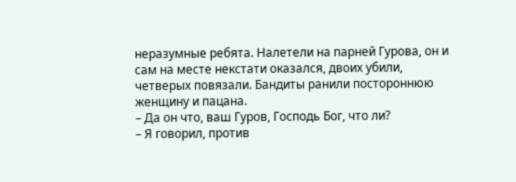неразумные ребята. Налетели на парней Гурова, он и сам на месте некстати оказался, двоих убили, четверых повязали. Бандиты ранили постороннюю женщину и пацана.
– Да он что, ваш Гуров, Господь Бог, что ли?
– Я говорил, против